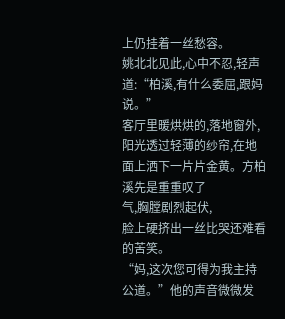上仍挂着一丝愁容。
姚北北见此,心中不忍,轻声道:“柏溪,有什么委屈,跟妈说。”
客厅里暖烘烘的,落地窗外,阳光透过轻薄的纱帘,在地面上洒下一片片金黄。方柏溪先是重重叹了
气,胸膛剧烈起伏,
脸上硬挤出一丝比哭还难看的苦笑。
“妈,这次您可得为我主持公道。”他的声音微微发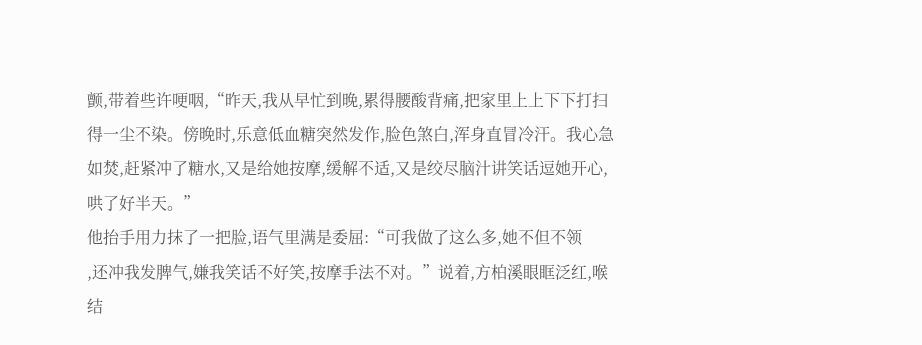颤,带着些许哽咽,“昨天,我从早忙到晚,累得腰酸背痛,把家里上上下下打扫得一尘不染。傍晚时,乐意低血糖突然发作,脸色煞白,浑身直冒冷汗。我心急如焚,赶紧冲了糖水,又是给她按摩,缓解不适,又是绞尽脑汁讲笑话逗她开心,哄了好半天。”
他抬手用力抹了一把脸,语气里满是委屈:“可我做了这么多,她不但不领
,还冲我发脾气,嫌我笑话不好笑,按摩手法不对。”说着,方柏溪眼眶泛红,喉结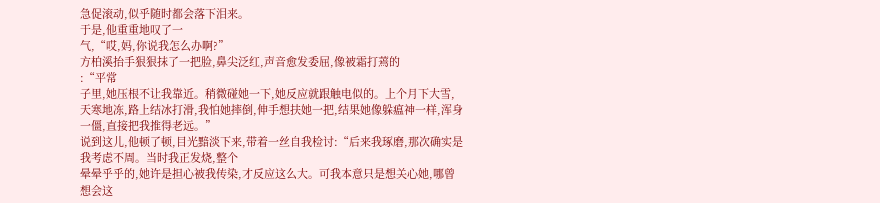急促滚动,似乎随时都会落下泪来。
于是,他重重地叹了一
气,“哎,妈,你说我怎么办啊?”
方柏溪抬手狠狠抹了一把脸,鼻尖泛红,声音愈发委屈,像被霜打蔫的
:“平常
子里,她压根不让我靠近。稍微碰她一下,她反应就跟触电似的。上个月下大雪,天寒地冻,路上结冰打滑,我怕她摔倒,伸手想扶她一把,结果她像躲瘟神一样,浑身一僵,直接把我推得老远。”
说到这儿,他顿了顿,目光黯淡下来,带着一丝自我检讨:“后来我琢磨,那次确实是我考虑不周。当时我正发烧,整个
晕晕乎乎的,她许是担心被我传染,才反应这么大。可我本意只是想关心她,哪曾想会这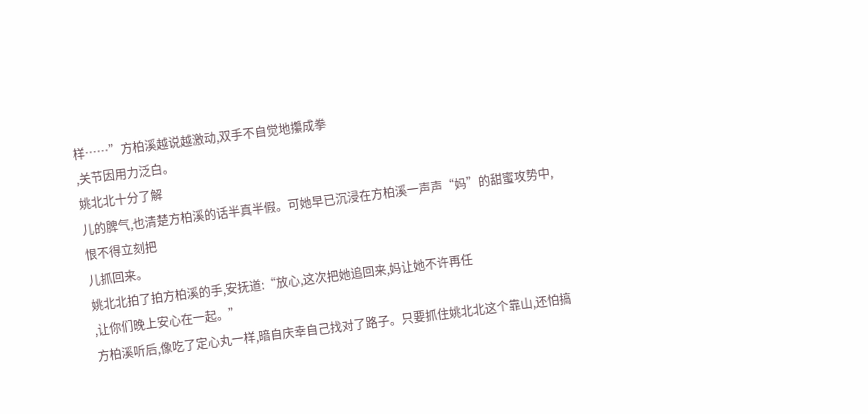样……”方柏溪越说越激动,双手不自觉地攥成拳
,关节因用力泛白。
姚北北十分了解
儿的脾气,也清楚方柏溪的话半真半假。可她早已沉浸在方柏溪一声声“妈”的甜蜜攻势中,恨不得立刻把
儿抓回来。
姚北北拍了拍方柏溪的手,安抚道:“放心,这次把她追回来,妈让她不许再任
,让你们晚上安心在一起。”
方柏溪听后,像吃了定心丸一样,暗自庆幸自己找对了路子。只要抓住姚北北这个靠山,还怕搞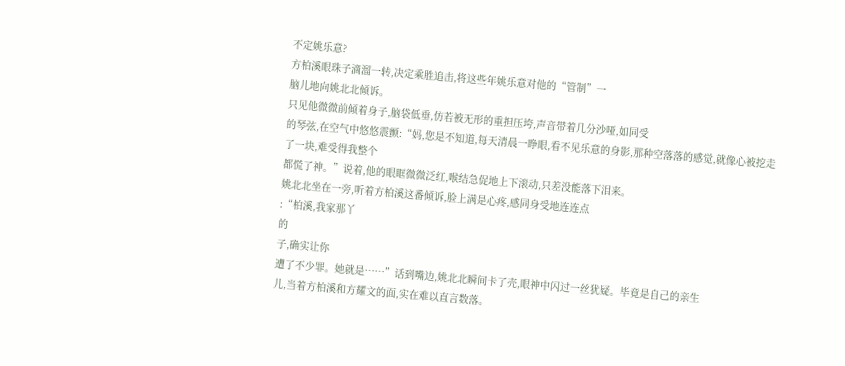不定姚乐意?
方柏溪眼珠子滴溜一转,决定乘胜追击,将这些年姚乐意对他的“管制”一
脑儿地向姚北北倾诉。
只见他微微前倾着身子,脑袋低垂,仿若被无形的重担压垮,声音带着几分沙哑,如同受
的琴弦,在空气中悠悠震颤:“妈,您是不知道,每天清晨一睁眼,看不见乐意的身影,那种空落落的感觉,就像心被挖走了一块,难受得我整个
都慌了神。”说着,他的眼眶微微泛红,喉结急促地上下滚动,只差没能落下泪来。
姚北北坐在一旁,听着方柏溪这番倾诉,脸上满是心疼,感同身受地连连点
:“柏溪,我家那丫
的
子,确实让你
遭了不少罪。她就是……”话到嘴边,姚北北瞬间卡了壳,眼神中闪过一丝犹疑。毕竟是自己的亲生
儿,当着方柏溪和方耀文的面,实在难以直言数落。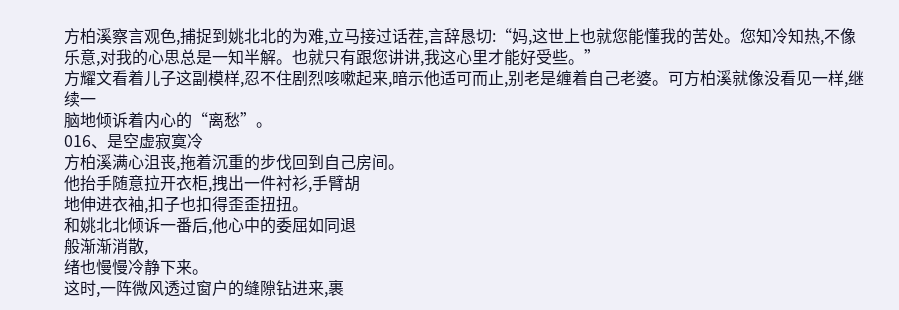方柏溪察言观色,捕捉到姚北北的为难,立马接过话茬,言辞恳切:“妈,这世上也就您能懂我的苦处。您知冷知热,不像乐意,对我的心思总是一知半解。也就只有跟您讲讲,我这心里才能好受些。”
方耀文看着儿子这副模样,忍不住剧烈咳嗽起来,暗示他适可而止,别老是缠着自己老婆。可方柏溪就像没看见一样,继续一
脑地倾诉着内心的“离愁”。
016、是空虚寂寞冷
方柏溪满心沮丧,拖着沉重的步伐回到自己房间。
他抬手随意拉开衣柜,拽出一件衬衫,手臂胡
地伸进衣袖,扣子也扣得歪歪扭扭。
和姚北北倾诉一番后,他心中的委屈如同退
般渐渐消散,
绪也慢慢冷静下来。
这时,一阵微风透过窗户的缝隙钻进来,裹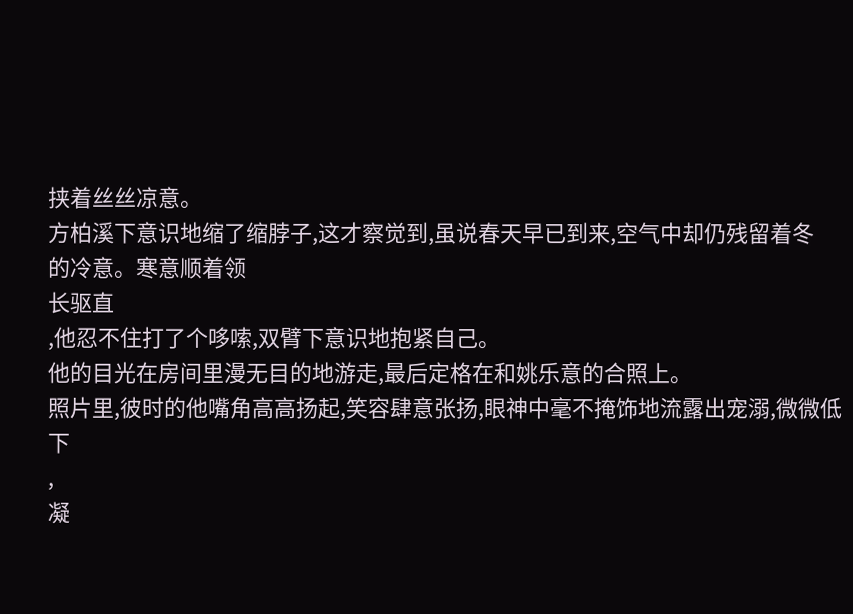挟着丝丝凉意。
方柏溪下意识地缩了缩脖子,这才察觉到,虽说春天早已到来,空气中却仍残留着冬
的冷意。寒意顺着领
长驱直
,他忍不住打了个哆嗦,双臂下意识地抱紧自己。
他的目光在房间里漫无目的地游走,最后定格在和姚乐意的合照上。
照片里,彼时的他嘴角高高扬起,笑容肆意张扬,眼神中毫不掩饰地流露出宠溺,微微低下
,
凝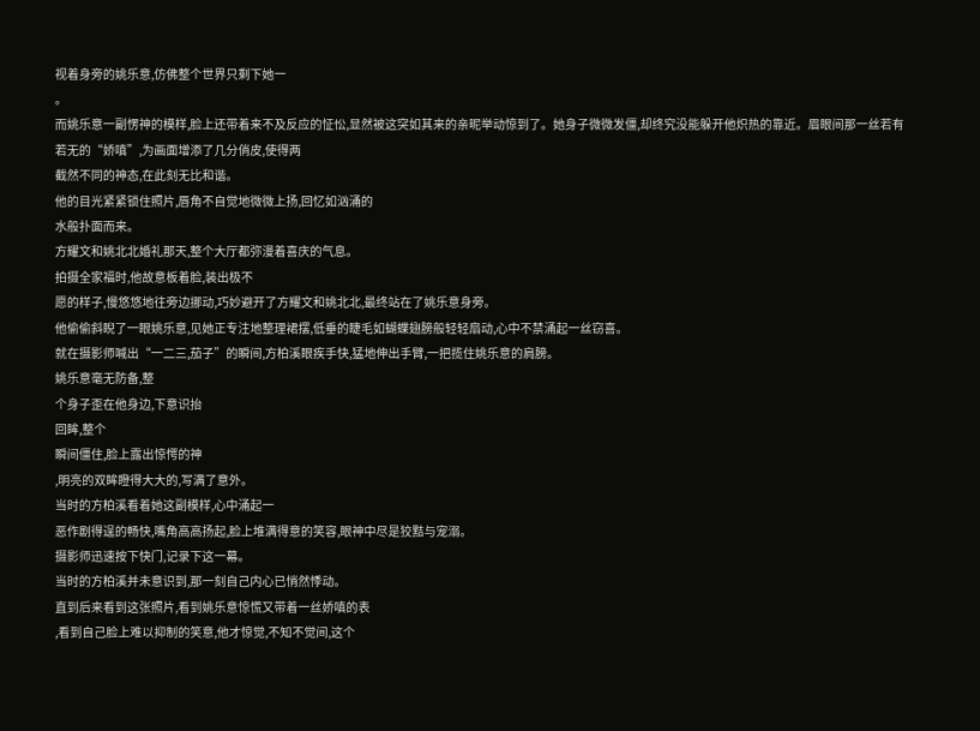视着身旁的姚乐意,仿佛整个世界只剩下她一
。
而姚乐意一副愣神的模样,脸上还带着来不及反应的怔忪,显然被这突如其来的亲昵举动惊到了。她身子微微发僵,却终究没能躲开他炽热的靠近。眉眼间那一丝若有若无的“娇嗔”,为画面增添了几分俏皮,使得两
截然不同的神态,在此刻无比和谐。
他的目光紧紧锁住照片,唇角不自觉地微微上扬,回忆如汹涌的
水般扑面而来。
方耀文和姚北北婚礼那天,整个大厅都弥漫着喜庆的气息。
拍摄全家福时,他故意板着脸,装出极不
愿的样子,慢悠悠地往旁边挪动,巧妙避开了方耀文和姚北北,最终站在了姚乐意身旁。
他偷偷斜睨了一眼姚乐意,见她正专注地整理裙摆,低垂的睫毛如蝴蝶翅膀般轻轻扇动,心中不禁涌起一丝窃喜。
就在摄影师喊出“一二三,茄子”的瞬间,方柏溪眼疾手快,猛地伸出手臂,一把揽住姚乐意的肩膀。
姚乐意毫无防备,整
个身子歪在他身边,下意识抬
回眸,整个
瞬间僵住,脸上露出惊愕的神
,明亮的双眸瞪得大大的,写满了意外。
当时的方柏溪看着她这副模样,心中涌起一
恶作剧得逞的畅快,嘴角高高扬起,脸上堆满得意的笑容,眼神中尽是狡黠与宠溺。
摄影师迅速按下快门,记录下这一幕。
当时的方柏溪并未意识到,那一刻自己内心已悄然悸动。
直到后来看到这张照片,看到姚乐意惊慌又带着一丝娇嗔的表
,看到自己脸上难以抑制的笑意,他才惊觉,不知不觉间,这个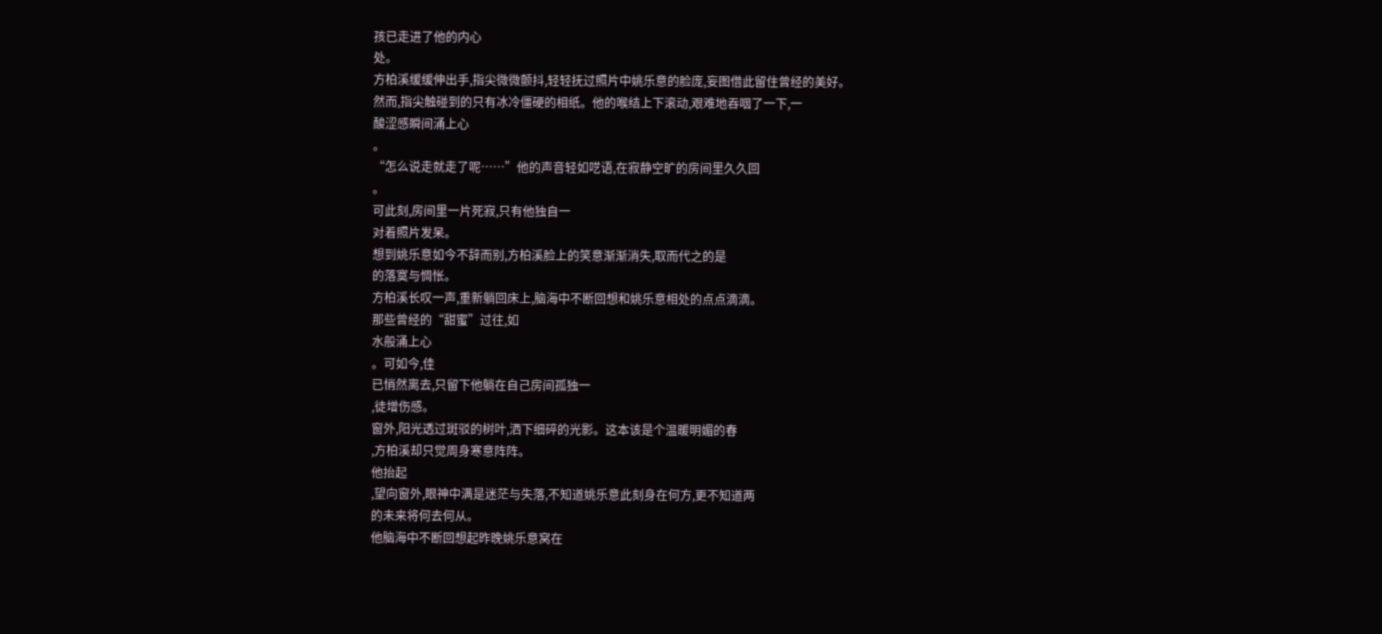孩已走进了他的内心
处。
方柏溪缓缓伸出手,指尖微微颤抖,轻轻抚过照片中姚乐意的脸庞,妄图借此留住曾经的美好。
然而,指尖触碰到的只有冰冷僵硬的相纸。他的喉结上下滚动,艰难地吞咽了一下,一
酸涩感瞬间涌上心
。
“怎么说走就走了呢……”他的声音轻如呓语,在寂静空旷的房间里久久回
。
可此刻,房间里一片死寂,只有他独自一
对着照片发呆。
想到姚乐意如今不辞而别,方柏溪脸上的笑意渐渐消失,取而代之的是
的落寞与惆怅。
方柏溪长叹一声,重新躺回床上,脑海中不断回想和姚乐意相处的点点滴滴。
那些曾经的“甜蜜”过往,如
水般涌上心
。可如今,佳
已悄然离去,只留下他躺在自己房间孤独一
,徒增伤感。
窗外,阳光透过斑驳的树叶,洒下细碎的光影。这本该是个温暖明媚的春
,方柏溪却只觉周身寒意阵阵。
他抬起
,望向窗外,眼神中满是迷茫与失落,不知道姚乐意此刻身在何方,更不知道两
的未来将何去何从。
他脑海中不断回想起昨晚姚乐意窝在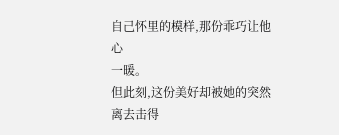自己怀里的模样,那份乖巧让他心
一暖。
但此刻,这份美好却被她的突然离去击得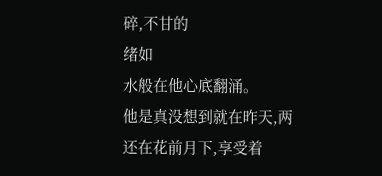碎,不甘的
绪如
水般在他心底翻涌。
他是真没想到就在昨天,两
还在花前月下,享受着